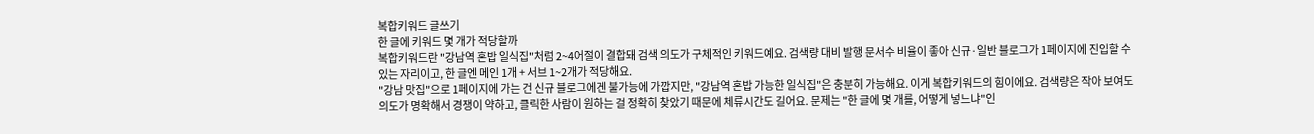복합키워드 글쓰기
한 글에 키워드 몇 개가 적당할까
복합키워드란 "강남역 혼밥 일식집"처럼 2~4어절이 결합돼 검색 의도가 구체적인 키워드예요. 검색량 대비 발행 문서수 비율이 좋아 신규·일반 블로그가 1페이지에 진입할 수 있는 자리이고, 한 글엔 메인 1개 + 서브 1~2개가 적당해요.
"강남 맛집"으로 1페이지에 가는 건 신규 블로그에겐 불가능에 가깝지만, "강남역 혼밥 가능한 일식집"은 충분히 가능해요. 이게 복합키워드의 힘이에요. 검색량은 작아 보여도 의도가 명확해서 경쟁이 약하고, 클릭한 사람이 원하는 걸 정확히 찾았기 때문에 체류시간도 길어요. 문제는 "한 글에 몇 개를, 어떻게 넣느냐"인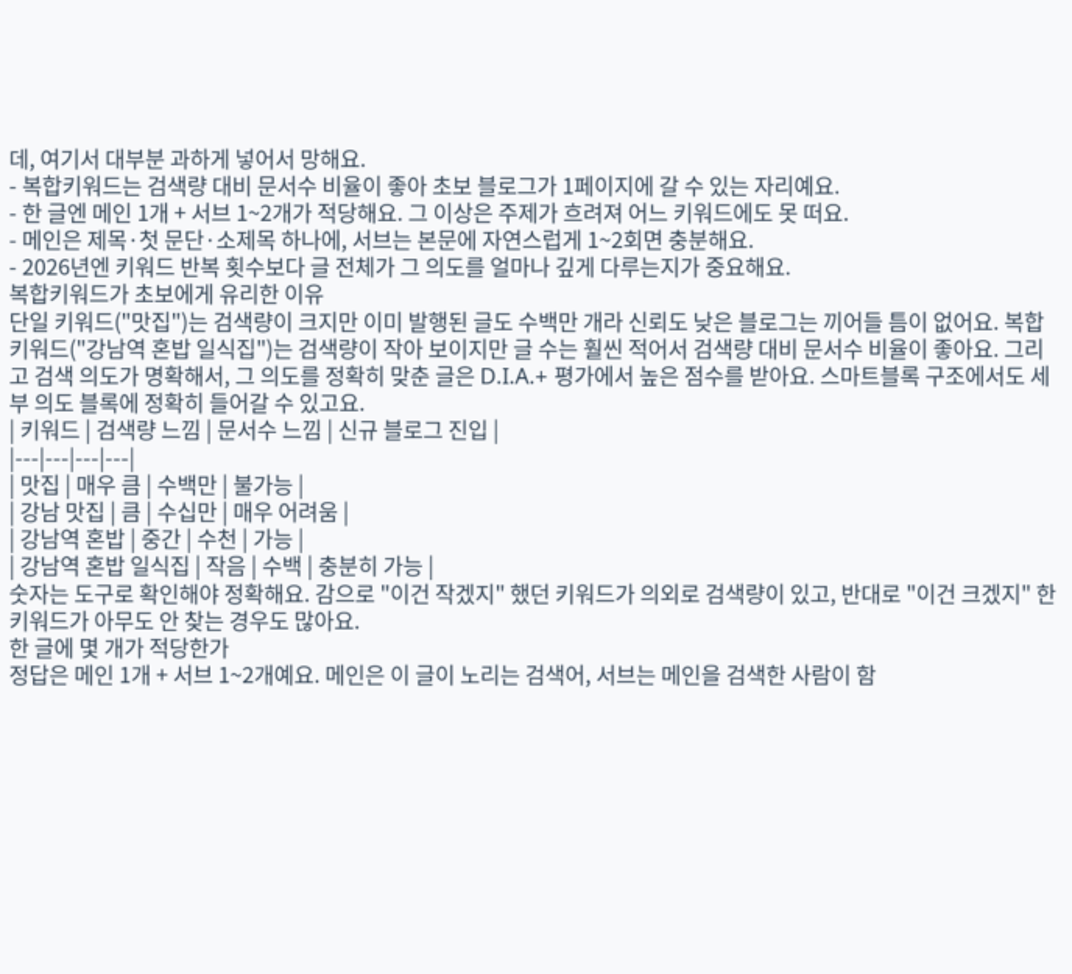데, 여기서 대부분 과하게 넣어서 망해요.
- 복합키워드는 검색량 대비 문서수 비율이 좋아 초보 블로그가 1페이지에 갈 수 있는 자리예요.
- 한 글엔 메인 1개 + 서브 1~2개가 적당해요. 그 이상은 주제가 흐려져 어느 키워드에도 못 떠요.
- 메인은 제목·첫 문단·소제목 하나에, 서브는 본문에 자연스럽게 1~2회면 충분해요.
- 2026년엔 키워드 반복 횟수보다 글 전체가 그 의도를 얼마나 깊게 다루는지가 중요해요.
복합키워드가 초보에게 유리한 이유
단일 키워드("맛집")는 검색량이 크지만 이미 발행된 글도 수백만 개라 신뢰도 낮은 블로그는 끼어들 틈이 없어요. 복합키워드("강남역 혼밥 일식집")는 검색량이 작아 보이지만 글 수는 훨씬 적어서 검색량 대비 문서수 비율이 좋아요. 그리고 검색 의도가 명확해서, 그 의도를 정확히 맞춘 글은 D.I.A.+ 평가에서 높은 점수를 받아요. 스마트블록 구조에서도 세부 의도 블록에 정확히 들어갈 수 있고요.
| 키워드 | 검색량 느낌 | 문서수 느낌 | 신규 블로그 진입 |
|---|---|---|---|
| 맛집 | 매우 큼 | 수백만 | 불가능 |
| 강남 맛집 | 큼 | 수십만 | 매우 어려움 |
| 강남역 혼밥 | 중간 | 수천 | 가능 |
| 강남역 혼밥 일식집 | 작음 | 수백 | 충분히 가능 |
숫자는 도구로 확인해야 정확해요. 감으로 "이건 작겠지" 했던 키워드가 의외로 검색량이 있고, 반대로 "이건 크겠지" 한 키워드가 아무도 안 찾는 경우도 많아요.
한 글에 몇 개가 적당한가
정답은 메인 1개 + 서브 1~2개예요. 메인은 이 글이 노리는 검색어, 서브는 메인을 검색한 사람이 함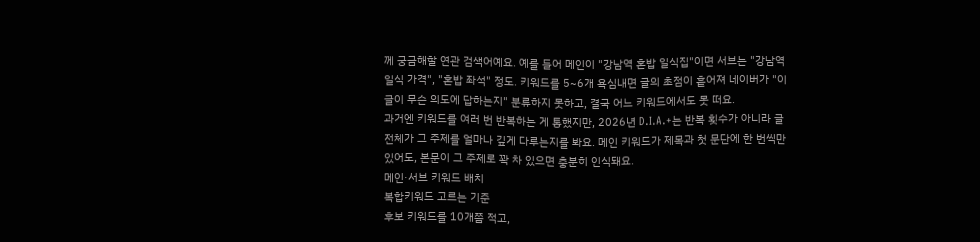께 궁금해할 연관 검색어예요. 예를 들어 메인이 "강남역 혼밥 일식집"이면 서브는 "강남역 일식 가격", "혼밥 좌석" 정도. 키워드를 5~6개 욕심내면 글의 초점이 흩어져 네이버가 "이 글이 무슨 의도에 답하는지" 분류하지 못하고, 결국 어느 키워드에서도 못 떠요.
과거엔 키워드를 여러 번 반복하는 게 통했지만, 2026년 D.I.A.+는 반복 횟수가 아니라 글 전체가 그 주제를 얼마나 깊게 다루는지를 봐요. 메인 키워드가 제목과 첫 문단에 한 번씩만 있어도, 본문이 그 주제로 꽉 차 있으면 충분히 인식돼요.
메인·서브 키워드 배치
복합키워드 고르는 기준
후보 키워드를 10개쯤 적고,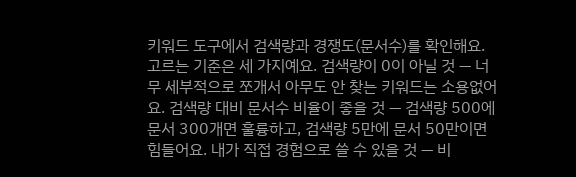키워드 도구에서 검색량과 경쟁도(문서수)를 확인해요. 고르는 기준은 세 가지예요. 검색량이 0이 아닐 것 — 너무 세부적으로 쪼개서 아무도 안 찾는 키워드는 소용없어요. 검색량 대비 문서수 비율이 좋을 것 — 검색량 500에 문서 300개면 훌륭하고, 검색량 5만에 문서 50만이면 힘들어요. 내가 직접 경험으로 쓸 수 있을 것 — 비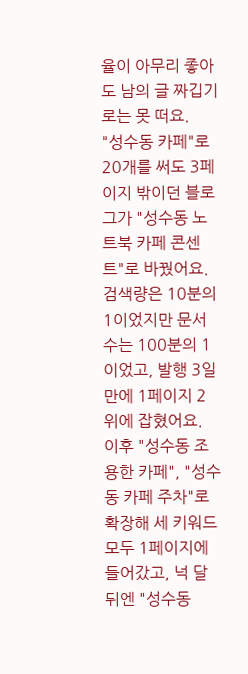율이 아무리 좋아도 남의 글 짜깁기로는 못 떠요.
"성수동 카페"로 20개를 써도 3페이지 밖이던 블로그가 "성수동 노트북 카페 콘센트"로 바꿨어요. 검색량은 10분의 1이었지만 문서수는 100분의 1이었고, 발행 3일 만에 1페이지 2위에 잡혔어요. 이후 "성수동 조용한 카페", "성수동 카페 주차"로 확장해 세 키워드 모두 1페이지에 들어갔고, 넉 달 뒤엔 "성수동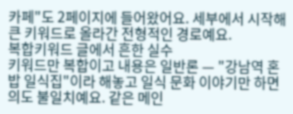카페"도 2페이지에 들어왔어요. 세부에서 시작해 큰 키워드로 올라간 전형적인 경로예요.
복합키워드 글에서 흔한 실수
키워드만 복합이고 내용은 일반론 — "강남역 혼밥 일식집"이라 해놓고 일식 문화 이야기만 하면 의도 불일치예요. 같은 메인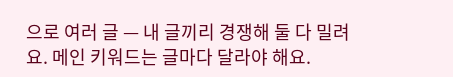으로 여러 글 — 내 글끼리 경쟁해 둘 다 밀려요. 메인 키워드는 글마다 달라야 해요.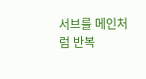서브를 메인처럼 반복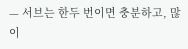— 서브는 한두 번이면 충분하고, 많이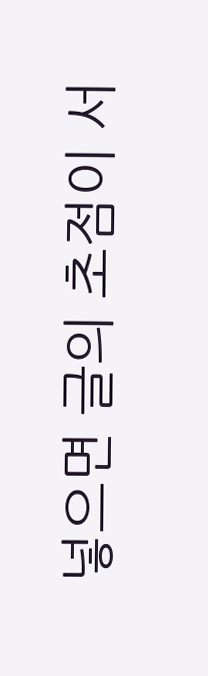넣으면 글의 초점이 서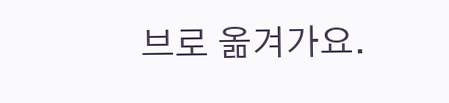브로 옮겨가요.